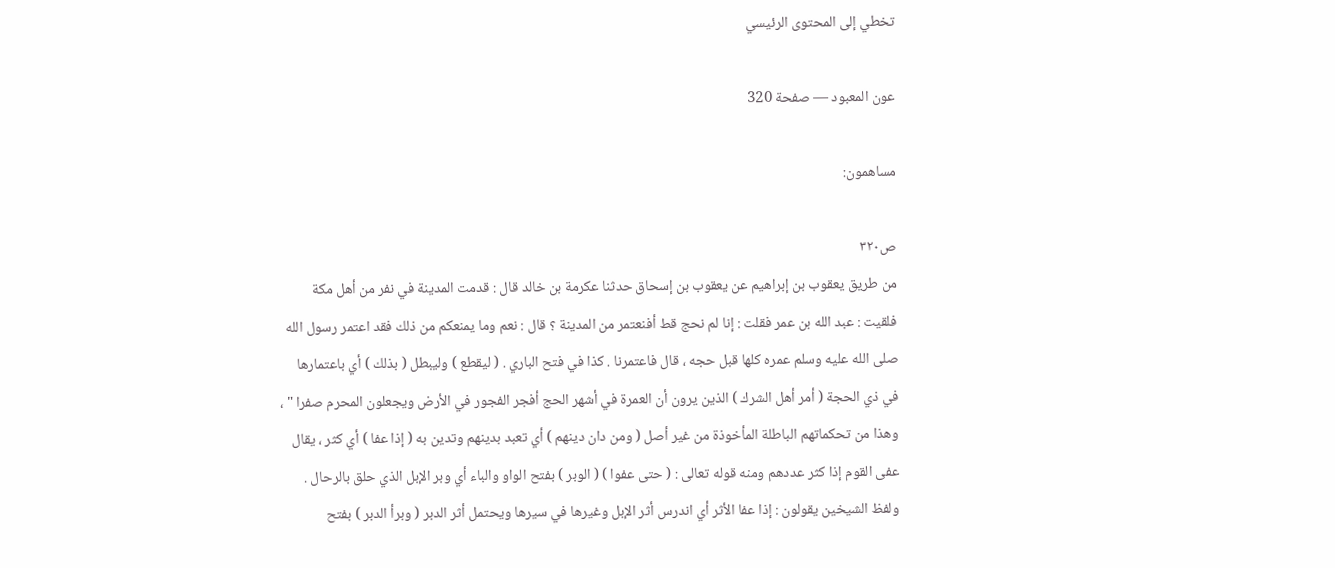تخطي إلى المحتوى الرئيسي

عون المعبود — صفحة 320

مساهمون:

ص٣٢٠
من طريق يعقوب بن إبراهيم عن يعقوب بن إسحاق حدثنا عكرمة بن خالد قال : قدمت المدينة في نفر من أهل مكة فلقيت : عبد الله بن عمر فقلت : إنا لم نحج قط أفنعتمر من المدينة ؟ قال : نعم وما يمنعكم من ذلك فقد اعتمر رسول الله صلى الله عليه وسلم عمره كلها قبل حجه ، قال فاعتمرنا . كذا في فتح الباري . ( ليقطع ) وليبطل ( بذلك ) أي باعتمارها في ذي الحجة ( أمر أهل الشرك ) الذين يرون أن العمرة في أشهر الحج أفجر الفجور في الأرض ويجعلون المحرم صفرا " ، وهذا من تحكماتهم الباطلة المأخوذة من غير أصل ( ومن دان دينهم ) أي تعبد بدينهم وتدين به ( إذا عفا ) أي كثر ، يقال عفى القوم إذا كثر عددهم ومنه قوله تعالى : ( حتى عفوا ) ( الوبر ) بفتح الواو والباء أي وبر الإبل الذي حلق بالرحال . ولفظ الشيخين يقولون : إذا عفا الأثر أي اندرس أثر الإبل وغيرها في سيرها ويحتمل أثر الدبر ( وبرأ الدبر ) بفتح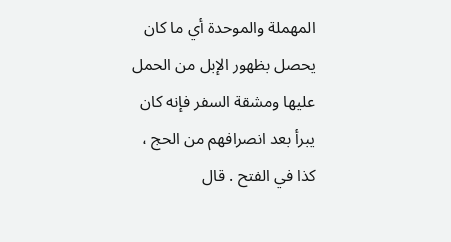المهملة والموحدة أي ما كان يحصل بظهور الإبل من الحمل عليها ومشقة السفر فإنه كان يبرأ بعد انصرافهم من الحج ، كذا في الفتح . قال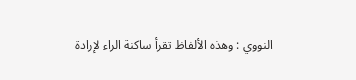النووي : وهذه الألفاظ تقرأ ساكنة الراء لإرادة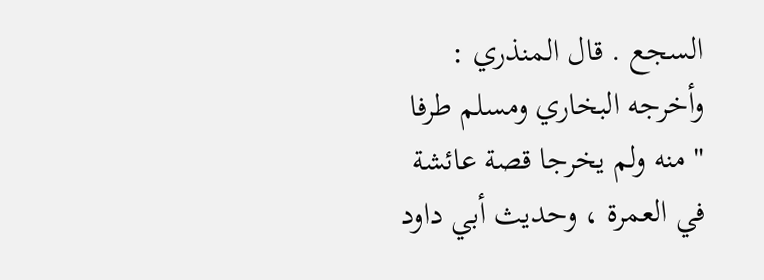السجع . قال المنذري : وأخرجه البخاري ومسلم طرفا " منه ولم يخرجا قصة عائشة في العمرة ، وحديث أبي داود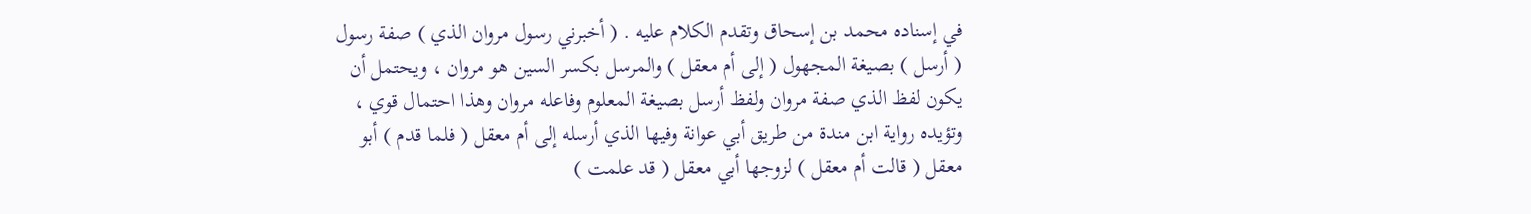في إسناده محمد بن إسحاق وتقدم الكلام عليه . ( أخبرني رسول مروان الذي ) صفة رسول ( أرسل ) بصيغة المجهول ( إلى أم معقل ) والمرسل بكسر السين هو مروان ، ويحتمل أن يكون لفظ الذي صفة مروان ولفظ أرسل بصيغة المعلوم وفاعله مروان وهذا احتمال قوي ، وتؤيده رواية ابن مندة من طريق أبي عوانة وفيها الذي أرسله إلى أم معقل ( فلما قدم ) أبو معقل ( قالت أم معقل ) لزوجها أبي معقل ( قد علمت )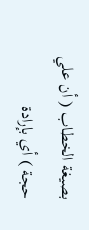بصيغة الخطاب ( أن علي حجة ) أي بإرادة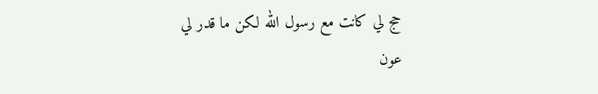حج لي كانت مع رسول الله لكن ما قدر لي
عون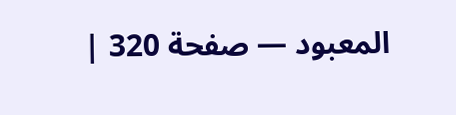المعبود — صفحة 320 |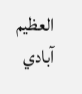العظيم آبادي